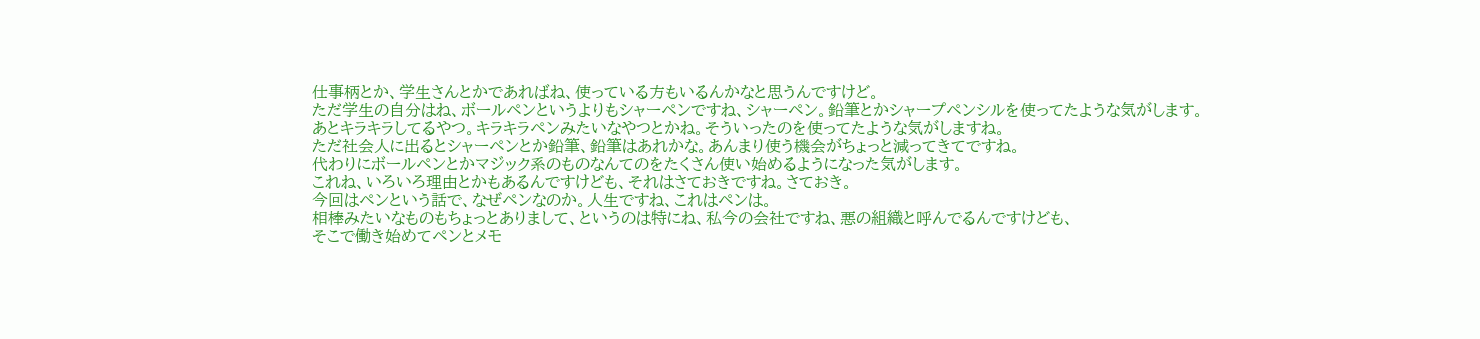仕事柄とか、学生さんとかであればね、使っている方もいるんかなと思うんですけど。
ただ学生の自分はね、ボールペンというよりもシャーペンですね、シャーペン。鉛筆とかシャープペンシルを使ってたような気がします。
あとキラキラしてるやつ。キラキラペンみたいなやつとかね。そういったのを使ってたような気がしますね。
ただ社会人に出るとシャーペンとか鉛筆、鉛筆はあれかな。あんまり使う機会がちょっと減ってきてですね。
代わりにボールペンとかマジック系のものなんてのをたくさん使い始めるようになった気がします。
これね、いろいろ理由とかもあるんですけども、それはさておきですね。さておき。
今回はペンという話で、なぜペンなのか。人生ですね、これはペンは。
相棒みたいなものもちょっとありまして、というのは特にね、私今の会社ですね、悪の組織と呼んでるんですけども、
そこで働き始めてペンとメモ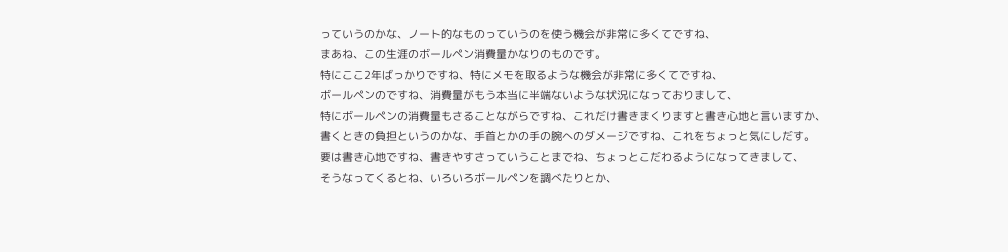っていうのかな、ノート的なものっていうのを使う機会が非常に多くてですね、
まあね、この生涯のボールペン消費量かなりのものです。
特にここ2年ばっかりですね、特にメモを取るような機会が非常に多くてですね、
ボールペンのですね、消費量がもう本当に半端ないような状況になっておりまして、
特にボールペンの消費量もさることながらですね、これだけ書きまくりますと書き心地と言いますか、
書くときの負担というのかな、手首とかの手の腕へのダメージですね、これをちょっと気にしだす。
要は書き心地ですね、書きやすさっていうことまでね、ちょっとこだわるようになってきまして、
そうなってくるとね、いろいろボールペンを調べたりとか、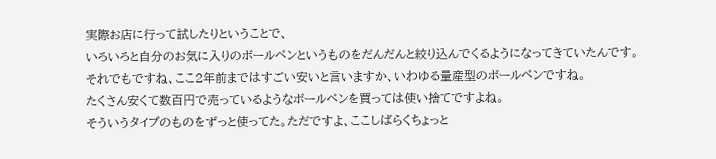実際お店に行って試したりということで、
いろいろと自分のお気に入りのボールペンというものをだんだんと絞り込んでくるようになってきていたんです。
それでもですね、ここ2年前まではすごい安いと言いますか、いわゆる量産型のボールペンですね。
たくさん安くて数百円で売っているようなボールペンを買っては使い捨てですよね。
そういうタイプのものをずっと使ってた。ただですよ、ここしばらくちょっと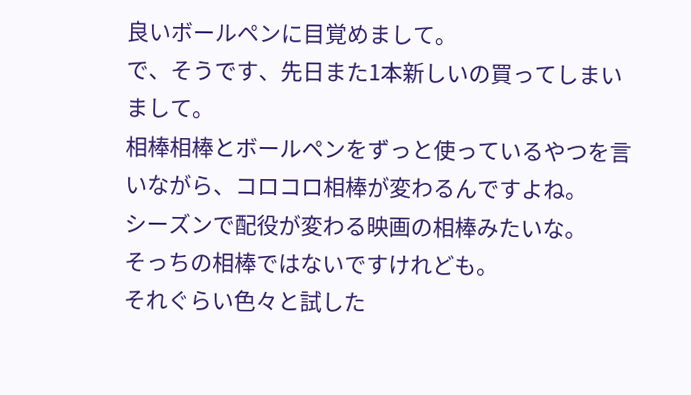良いボールペンに目覚めまして。
で、そうです、先日また1本新しいの買ってしまいまして。
相棒相棒とボールペンをずっと使っているやつを言いながら、コロコロ相棒が変わるんですよね。
シーズンで配役が変わる映画の相棒みたいな。
そっちの相棒ではないですけれども。
それぐらい色々と試した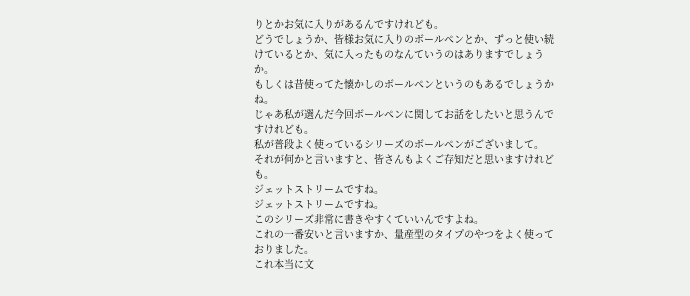りとかお気に入りがあるんですけれども。
どうでしょうか、皆様お気に入りのボールペンとか、ずっと使い続けているとか、気に入ったものなんていうのはありますでしょうか。
もしくは昔使ってた懐かしのボールペンというのもあるでしょうかね。
じゃあ私が選んだ今回ボールペンに関してお話をしたいと思うんですけれども。
私が普段よく使っているシリーズのボールペンがございまして。
それが何かと言いますと、皆さんもよくご存知だと思いますけれども。
ジェットストリームですね。
ジェットストリームですね。
このシリーズ非常に書きやすくていいんですよね。
これの一番安いと言いますか、量産型のタイプのやつをよく使っておりました。
これ本当に文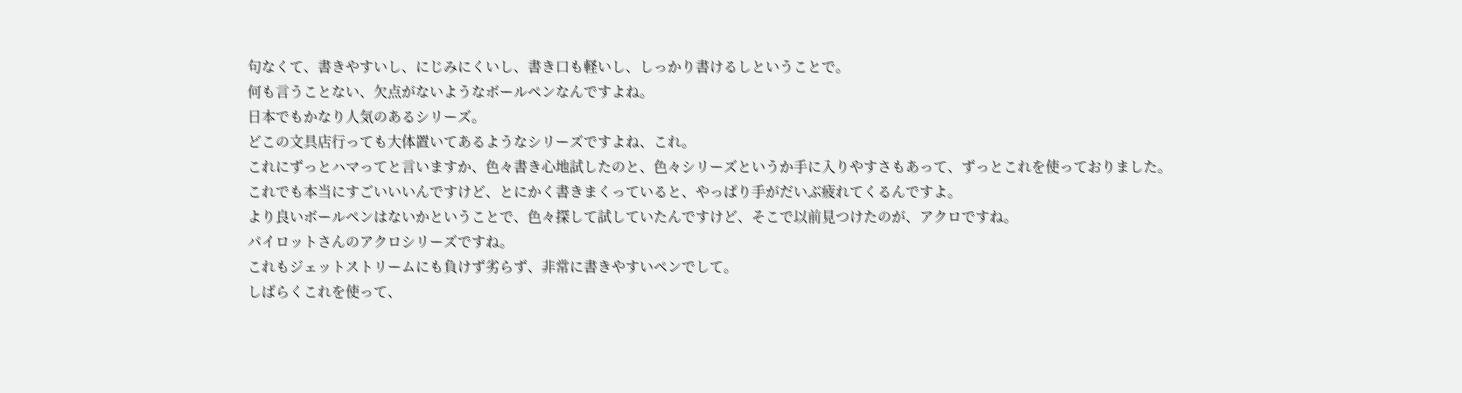句なくて、書きやすいし、にじみにくいし、書き口も軽いし、しっかり書けるしということで。
何も言うことない、欠点がないようなボールペンなんですよね。
日本でもかなり人気のあるシリーズ。
どこの文具店行っても大体置いてあるようなシリーズですよね、これ。
これにずっとハマってと言いますか、色々書き心地試したのと、色々シリーズというか手に入りやすさもあって、ずっとこれを使っておりました。
これでも本当にすごいいいんですけど、とにかく書きまくっていると、やっぱり手がだいぶ疲れてくるんですよ。
より良いボールペンはないかということで、色々探して試していたんですけど、そこで以前見つけたのが、アクロですね。
パイロットさんのアクロシリーズですね。
これもジェットストリームにも負けず劣らず、非常に書きやすいペンでして。
しばらくこれを使って、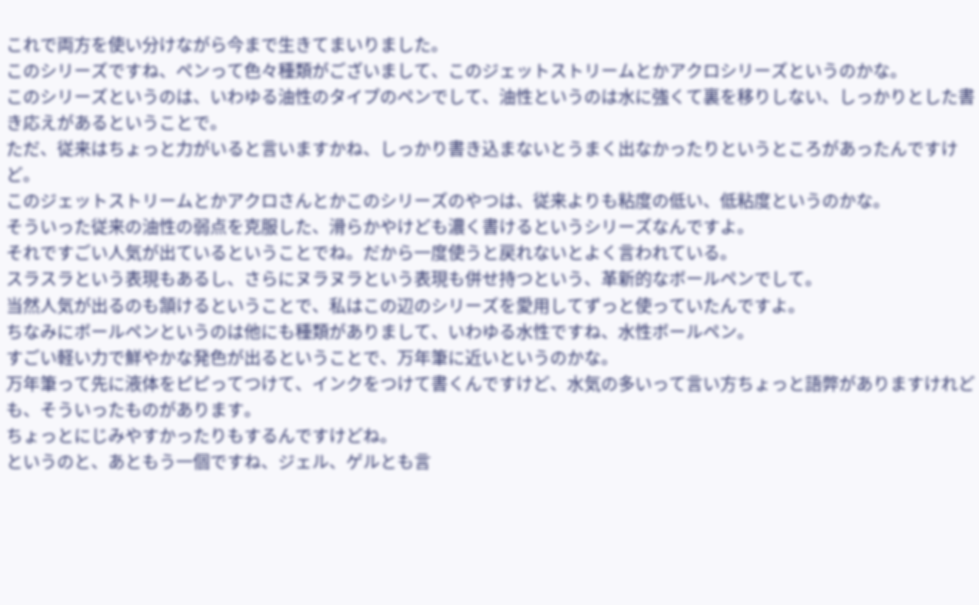これで両方を使い分けながら今まで生きてまいりました。
このシリーズですね、ペンって色々種類がございまして、このジェットストリームとかアクロシリーズというのかな。
このシリーズというのは、いわゆる油性のタイプのペンでして、油性というのは水に強くて裏を移りしない、しっかりとした書き応えがあるということで。
ただ、従来はちょっと力がいると言いますかね、しっかり書き込まないとうまく出なかったりというところがあったんですけど。
このジェットストリームとかアクロさんとかこのシリーズのやつは、従来よりも粘度の低い、低粘度というのかな。
そういった従来の油性の弱点を克服した、滑らかやけども濃く書けるというシリーズなんですよ。
それですごい人気が出ているということでね。だから一度使うと戻れないとよく言われている。
スラスラという表現もあるし、さらにヌラヌラという表現も併せ持つという、革新的なボールペンでして。
当然人気が出るのも頷けるということで、私はこの辺のシリーズを愛用してずっと使っていたんですよ。
ちなみにボールペンというのは他にも種類がありまして、いわゆる水性ですね、水性ボールペン。
すごい軽い力で鮮やかな発色が出るということで、万年筆に近いというのかな。
万年筆って先に液体をピピってつけて、インクをつけて書くんですけど、水気の多いって言い方ちょっと語弊がありますけれども、そういったものがあります。
ちょっとにじみやすかったりもするんですけどね。
というのと、あともう一個ですね、ジェル、ゲルとも言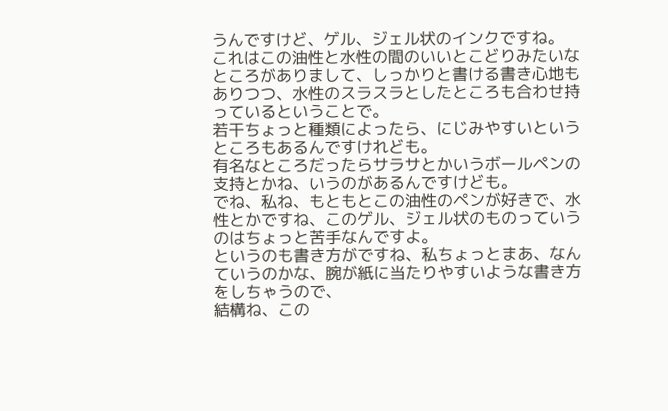うんですけど、ゲル、ジェル状のインクですね。
これはこの油性と水性の間のいいとこどりみたいなところがありまして、しっかりと書ける書き心地もありつつ、水性のスラスラとしたところも合わせ持っているということで。
若干ちょっと種類によったら、にじみやすいというところもあるんですけれども。
有名なところだったらサラサとかいうボールペンの支持とかね、いうのがあるんですけども。
でね、私ね、もともとこの油性のペンが好きで、水性とかですね、このゲル、ジェル状のものっていうのはちょっと苦手なんですよ。
というのも書き方がですね、私ちょっとまあ、なんていうのかな、腕が紙に当たりやすいような書き方をしちゃうので、
結構ね、この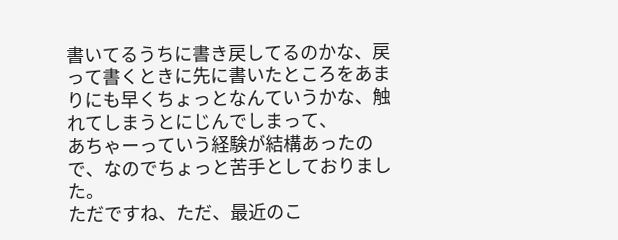書いてるうちに書き戻してるのかな、戻って書くときに先に書いたところをあまりにも早くちょっとなんていうかな、触れてしまうとにじんでしまって、
あちゃーっていう経験が結構あったので、なのでちょっと苦手としておりました。
ただですね、ただ、最近のこ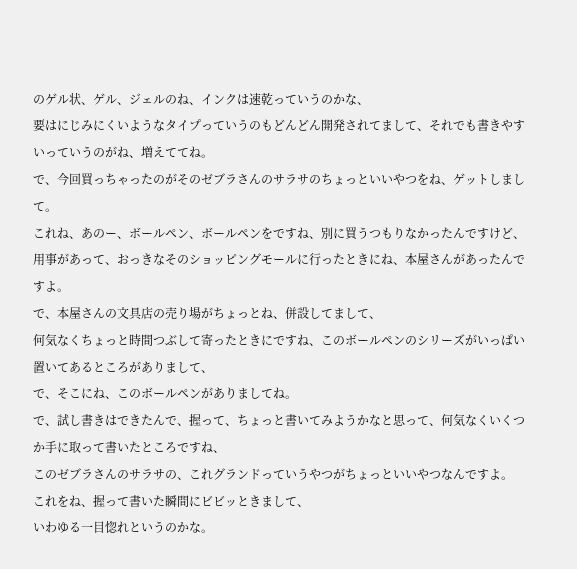のゲル状、ゲル、ジェルのね、インクは速乾っていうのかな、
要はにじみにくいようなタイプっていうのもどんどん開発されてまして、それでも書きやすいっていうのがね、増えててね。
で、今回買っちゃったのがそのゼブラさんのサラサのちょっといいやつをね、ゲットしまして。
これね、あのー、ボールペン、ボールペンをですね、別に買うつもりなかったんですけど、
用事があって、おっきなそのショッピングモールに行ったときにね、本屋さんがあったんですよ。
で、本屋さんの文具店の売り場がちょっとね、併設してまして、
何気なくちょっと時間つぶして寄ったときにですね、このボールペンのシリーズがいっぱい置いてあるところがありまして、
で、そこにね、このボールペンがありましてね。
で、試し書きはできたんで、握って、ちょっと書いてみようかなと思って、何気なくいくつか手に取って書いたところですね、
このゼブラさんのサラサの、これグランドっていうやつがちょっといいやつなんですよ。
これをね、握って書いた瞬間にビビッときまして、
いわゆる一目惚れというのかな。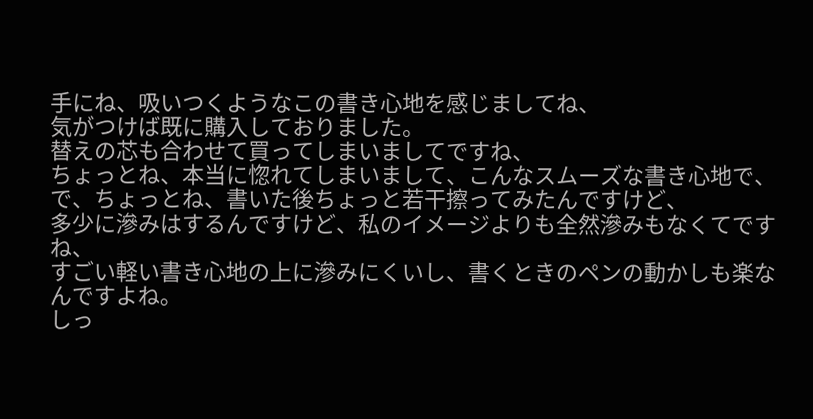手にね、吸いつくようなこの書き心地を感じましてね、
気がつけば既に購入しておりました。
替えの芯も合わせて買ってしまいましてですね、
ちょっとね、本当に惚れてしまいまして、こんなスムーズな書き心地で、
で、ちょっとね、書いた後ちょっと若干擦ってみたんですけど、
多少に滲みはするんですけど、私のイメージよりも全然滲みもなくてですね、
すごい軽い書き心地の上に滲みにくいし、書くときのペンの動かしも楽なんですよね。
しっ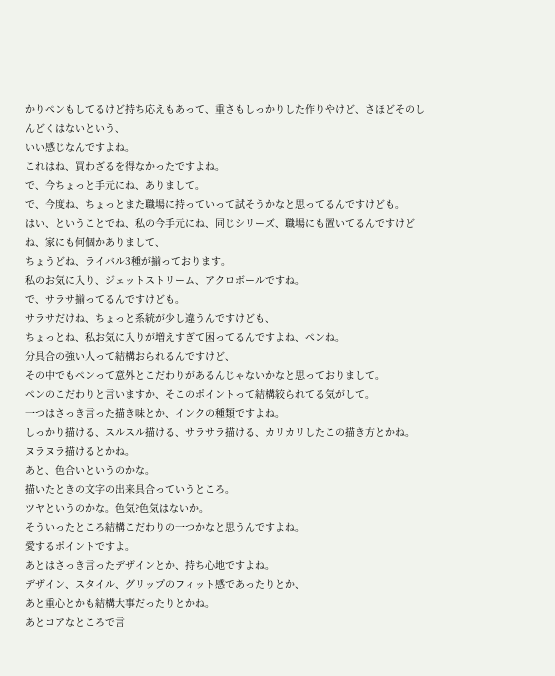かりペンもしてるけど持ち応えもあって、重さもしっかりした作りやけど、さほどそのしんどくはないという、
いい感じなんですよね。
これはね、買わざるを得なかったですよね。
で、今ちょっと手元にね、ありまして。
で、今度ね、ちょっとまた職場に持っていって試そうかなと思ってるんですけども。
はい、ということでね、私の今手元にね、同じシリーズ、職場にも置いてるんですけどね、家にも何個かありまして、
ちょうどね、ライバル3種が揃っております。
私のお気に入り、ジェットストリーム、アクロボールですね。
で、サラサ揃ってるんですけども。
サラサだけね、ちょっと系統が少し違うんですけども、
ちょっとね、私お気に入りが増えすぎて困ってるんですよね、ペンね。
分具合の強い人って結構おられるんですけど、
その中でもペンって意外とこだわりがあるんじゃないかなと思っておりまして。
ペンのこだわりと言いますか、そこのポイントって結構絞られてる気がして。
一つはさっき言った描き味とか、インクの種類ですよね。
しっかり描ける、スルスル描ける、サラサラ描ける、カリカリしたこの描き方とかね。
ヌラヌラ描けるとかね。
あと、色合いというのかな。
描いたときの文字の出来具合っていうところ。
ツヤというのかな。色気?色気はないか。
そういったところ結構こだわりの一つかなと思うんですよね。
愛するポイントですよ。
あとはさっき言ったデザインとか、持ち心地ですよね。
デザイン、スタイル、グリップのフィット感であったりとか、
あと重心とかも結構大事だったりとかね。
あとコアなところで言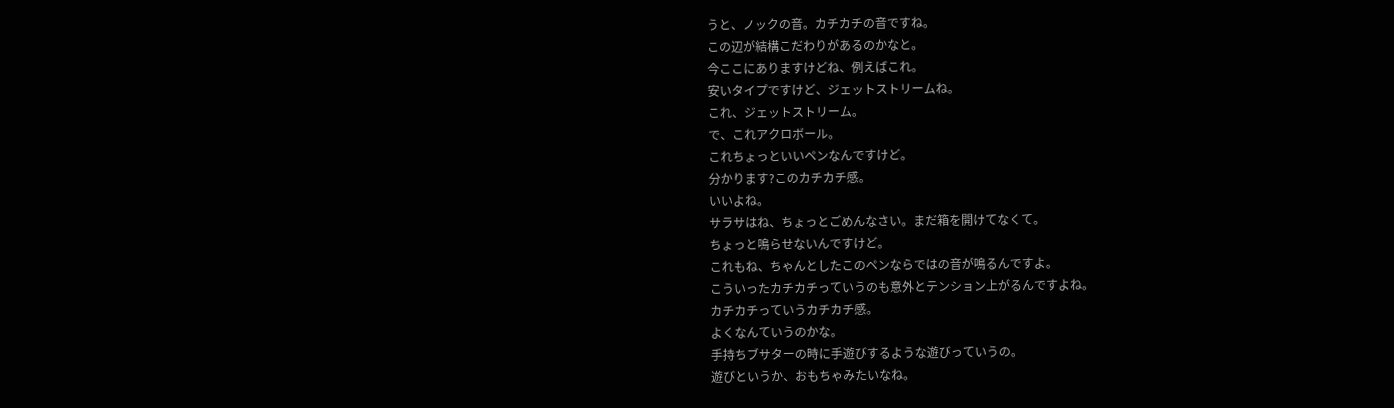うと、ノックの音。カチカチの音ですね。
この辺が結構こだわりがあるのかなと。
今ここにありますけどね、例えばこれ。
安いタイプですけど、ジェットストリームね。
これ、ジェットストリーム。
で、これアクロボール。
これちょっといいペンなんですけど。
分かります?このカチカチ感。
いいよね。
サラサはね、ちょっとごめんなさい。まだ箱を開けてなくて。
ちょっと鳴らせないんですけど。
これもね、ちゃんとしたこのペンならではの音が鳴るんですよ。
こういったカチカチっていうのも意外とテンション上がるんですよね。
カチカチっていうカチカチ感。
よくなんていうのかな。
手持ちブサターの時に手遊びするような遊びっていうの。
遊びというか、おもちゃみたいなね。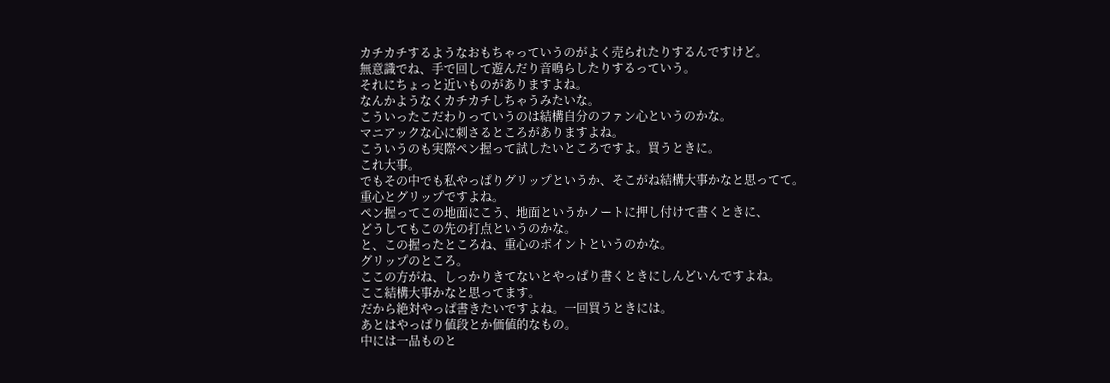カチカチするようなおもちゃっていうのがよく売られたりするんですけど。
無意識でね、手で回して遊んだり音鳴らしたりするっていう。
それにちょっと近いものがありますよね。
なんかようなくカチカチしちゃうみたいな。
こういったこだわりっていうのは結構自分のファン心というのかな。
マニアックな心に刺さるところがありますよね。
こういうのも実際ペン握って試したいところですよ。買うときに。
これ大事。
でもその中でも私やっぱりグリップというか、そこがね結構大事かなと思ってて。
重心とグリップですよね。
ペン握ってこの地面にこう、地面というかノートに押し付けて書くときに、
どうしてもこの先の打点というのかな。
と、この握ったところね、重心のポイントというのかな。
グリップのところ。
ここの方がね、しっかりきてないとやっぱり書くときにしんどいんですよね。
ここ結構大事かなと思ってます。
だから絶対やっぱ書きたいですよね。一回買うときには。
あとはやっぱり値段とか価値的なもの。
中には一品ものと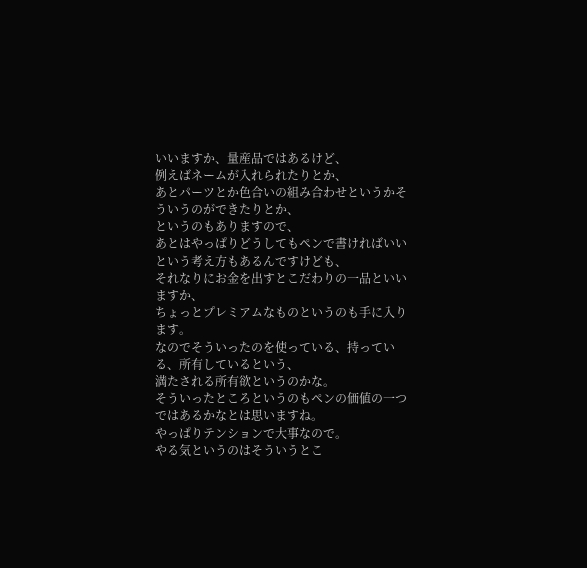いいますか、量産品ではあるけど、
例えばネームが入れられたりとか、
あとパーツとか色合いの組み合わせというかそういうのができたりとか、
というのもありますので、
あとはやっぱりどうしてもペンで書ければいいという考え方もあるんですけども、
それなりにお金を出すとこだわりの一品といいますか、
ちょっとプレミアムなものというのも手に入ります。
なのでそういったのを使っている、持っている、所有しているという、
満たされる所有欲というのかな。
そういったところというのもペンの価値の一つではあるかなとは思いますね。
やっぱりテンションで大事なので。
やる気というのはそういうとこ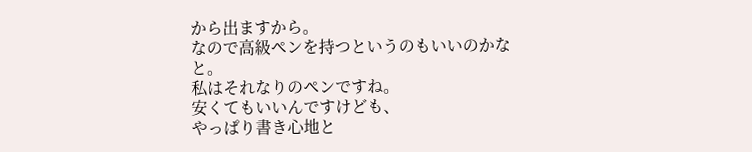から出ますから。
なので高級ペンを持つというのもいいのかなと。
私はそれなりのペンですね。
安くてもいいんですけども、
やっぱり書き心地と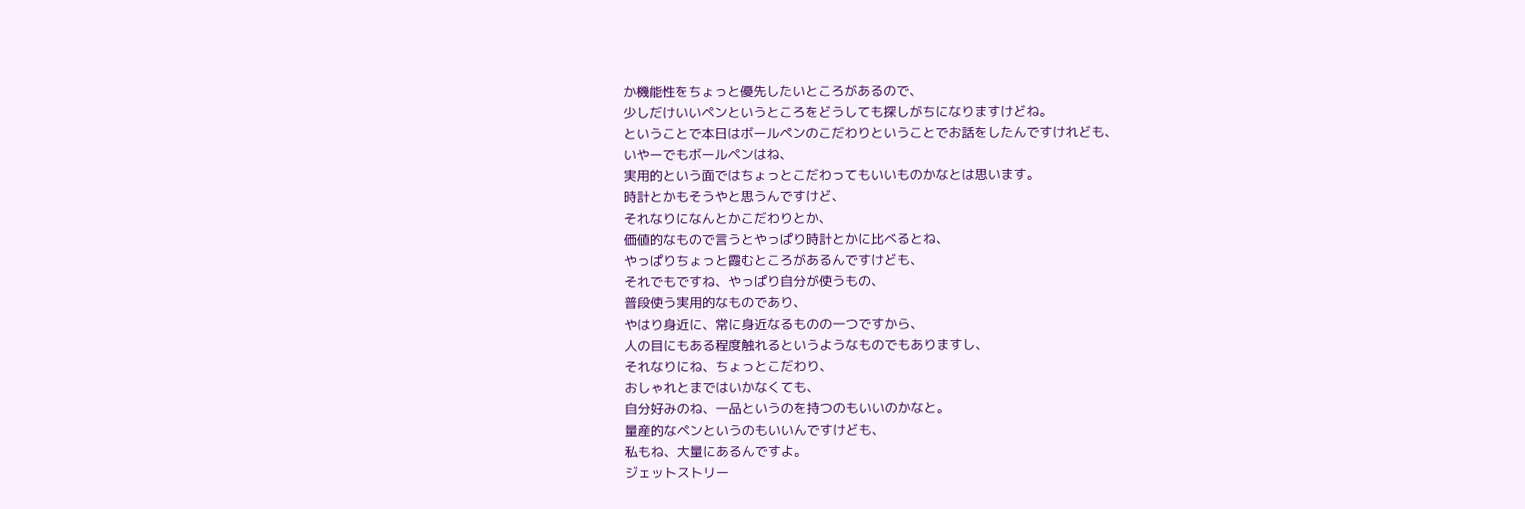か機能性をちょっと優先したいところがあるので、
少しだけいいペンというところをどうしても探しがちになりますけどね。
ということで本日はボールペンのこだわりということでお話をしたんですけれども、
いやーでもボールペンはね、
実用的という面ではちょっとこだわってもいいものかなとは思います。
時計とかもそうやと思うんですけど、
それなりになんとかこだわりとか、
価値的なもので言うとやっぱり時計とかに比べるとね、
やっぱりちょっと霞むところがあるんですけども、
それでもですね、やっぱり自分が使うもの、
普段使う実用的なものであり、
やはり身近に、常に身近なるものの一つですから、
人の目にもある程度触れるというようなものでもありますし、
それなりにね、ちょっとこだわり、
おしゃれとまではいかなくても、
自分好みのね、一品というのを持つのもいいのかなと。
量産的なペンというのもいいんですけども、
私もね、大量にあるんですよ。
ジェットストリー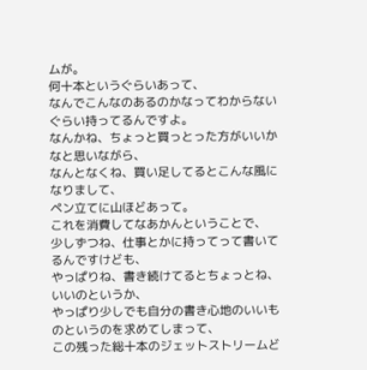ムが。
何十本というぐらいあって、
なんでこんなのあるのかなってわからないぐらい持ってるんですよ。
なんかね、ちょっと買っとった方がいいかなと思いながら、
なんとなくね、買い足してるとこんな風になりまして、
ペン立てに山ほどあって。
これを消費してなあかんということで、
少しずつね、仕事とかに持ってって書いてるんですけども、
やっぱりね、書き続けてるとちょっとね、いいのというか、
やっぱり少しでも自分の書き心地のいいものというのを求めてしまって、
この残った総十本のジェットストリームど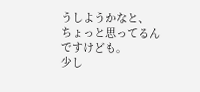うしようかなと、
ちょっと思ってるんですけども。
少し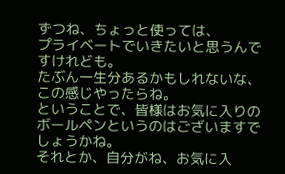ずつね、ちょっと使っては、
プライベートでいきたいと思うんですけれども。
たぶん一生分あるかもしれないな、この感じやったらね。
ということで、皆様はお気に入りのボールペンというのはございますでしょうかね。
それとか、自分がね、お気に入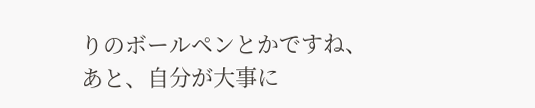りのボールペンとかですね、
あと、自分が大事に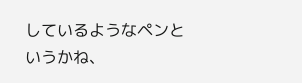しているようなペンというかね、